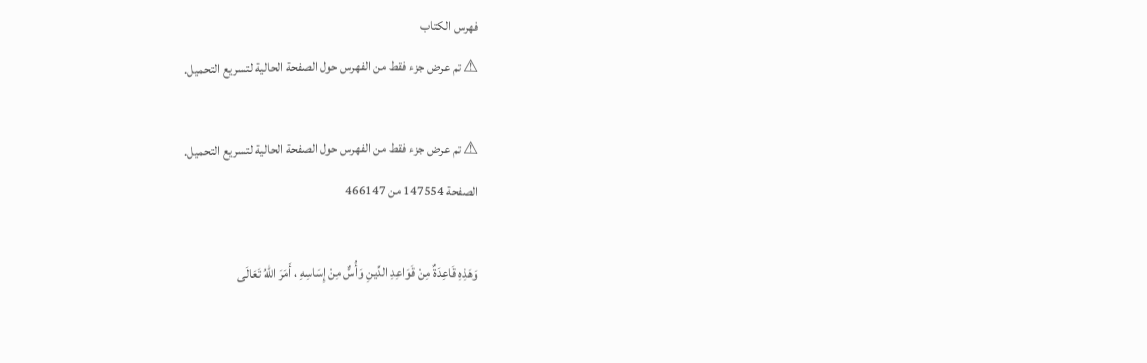فهرس الكتاب
⚠ تم عرض جزء فقط من الفهرس حول الصفحة الحالية لتسريع التحميل.

⚠ تم عرض جزء فقط من الفهرس حول الصفحة الحالية لتسريع التحميل.
الصفحة 147554 من 466147

وَهَذِهِ قَاعِدَةٌ مِنْ قَوَاعِدِ الدِّينِ وَأُسٌّ مِنْ إِسَاسِهِ ، أَمَرَ اللهُ تَعَالَى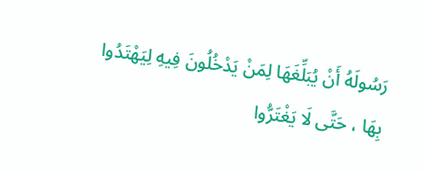رَسُولَهُ أَنْ يُبَلِّغَهَا لِمَنْ يَدْخُلُونَ فِيهِ لِيَهْتَدُوا بِهَا ، حَتَّى لَا يَغْتَرُّوا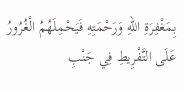بِمَغْفِرَةِ اللهِ وَرَحْمَتِهِ فَيَحْمِلَهُمُ الْغُرُورُ عَلَى التَّفْرِيطِ فِي جَنْبِ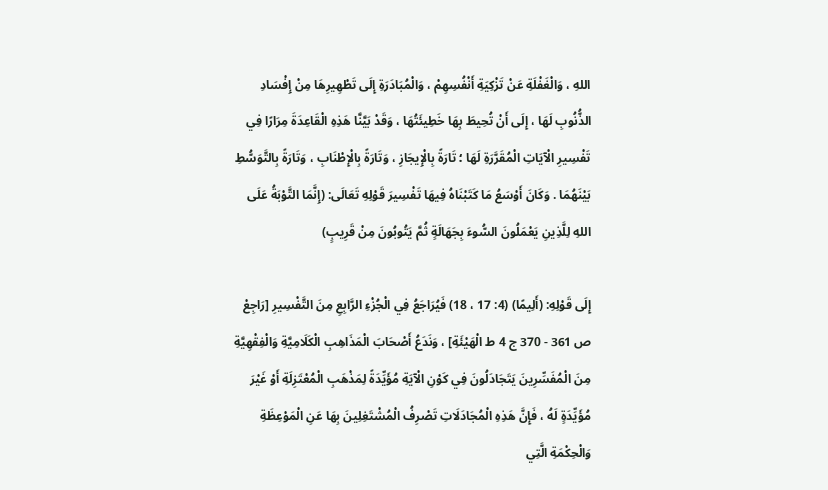اللهِ ، وَالْغَفْلَةِ عَنْ تَزْكِيَةِ أَنْفُسِهِمْ ، وَالْمُبَادَرَةِ إِلَى تَطْهِيرِهَا مِنْ إِفْسَادِ الذُّنُوبِ لَهَا ، إِلَى أَنْ تُحِيطَ بِهَا خَطِيئَتُهَا ، وَقَدْ بَيَّنَّا هَذِهِ الْقَاعِدَةَ مِرَارًا فِي تَفْسِيرِ الْآيَاتِ الْمُقَرَّرَةِ لَهَا ؛ تَارَةً بِالْإِيجَازِ ، وَتَارَةً بِالْإِطْنَابِ ، وَتَارَةً بِالتَّوَسُّطِ بَيْنَهُمَا . وَكَانَ أَوْسَعُ مَا كَتَبْنَاهُ فِيهَا تَفْسِيرَ قَوْلِهِ تَعَالَى: (إِنَّمَا التَّوْبَةُ عَلَى اللهِ لِلَّذِينِ يَعْمَلُونَ السُّوءَ بِجَهَالَةٍ ثُمَّ يَتُوبُونَ مِنْ قَرِيبٍ)

إِلَى قَوْلِهِ: (أَلِيمًا) (4: 17 ، 18) فَيُرَاجَعُ فِي الْجُزْءِ الرَّابِعِ مِنَ التَّفْسِيرِ [رَاجِعْ ص 361 - 370 ج 4 ط الْهَيْئَةِ] ، وَنَدَعُ أَصْحَابَ الْمَذَاهِبِ الْكَلَامِيَّةِ وَالْفِقْهِيَّةِ مِنَ الْمُفَسِّرِينَ يَتَجَادَلُونَ فِي كَوْنِ الْآيَةِ مُؤَيِّدَةً لِمَذْهَبِ الْمُعْتَزِلَةِ أَوْ غَيْرَ مُؤَيِّدَةٍ لَهُ ، فَإِنَّ هَذِهِ الْمُجَادَلَاتِ تَصْرِفُ الْمُشْتَغِلِينَ بِهَا عَنِ الْمَوْعِظَةِ وَالْحِكْمَةِ الَّتِي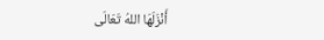أَنْزَلَهَا اللهُ تَعَالَى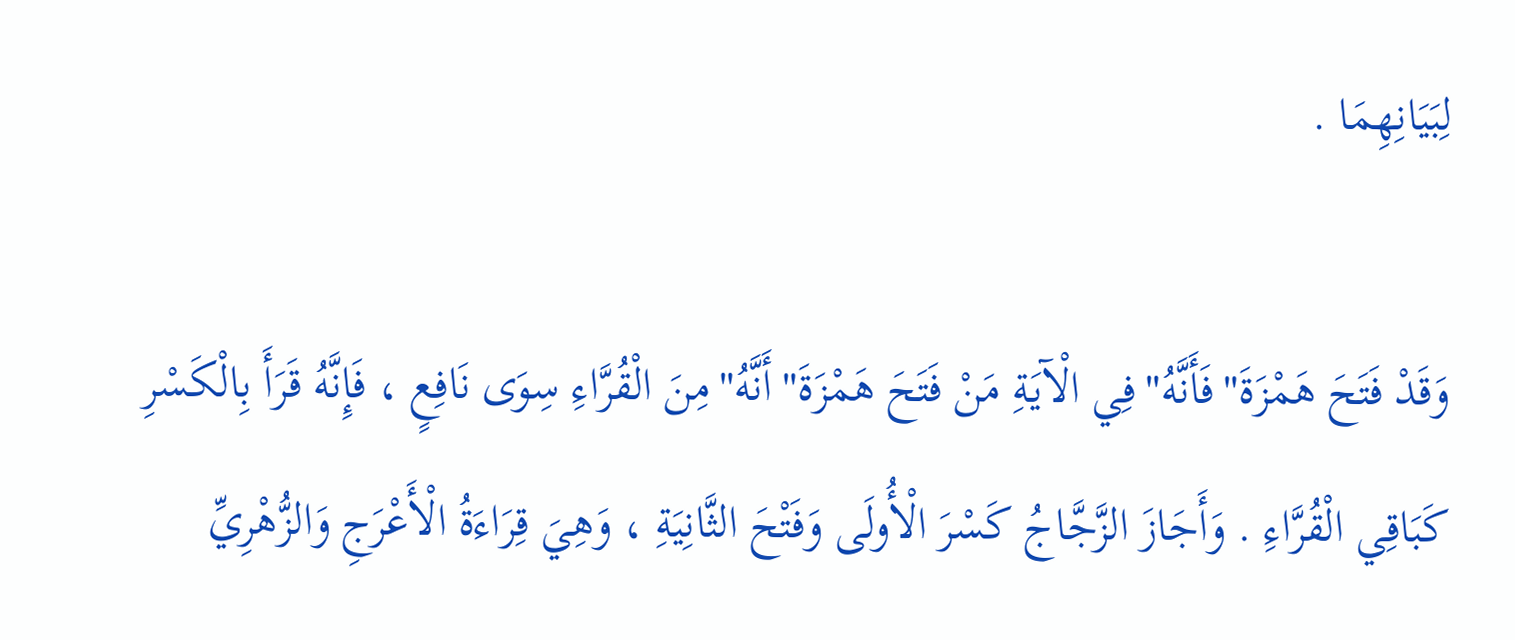لِبَيَانِهِمَا .

وَقَدْ فَتَحَ هَمْزَةَ"فَأَنَّهُ"فِي الْآيَةِ مَنْ فَتَحَ هَمْزَةَ"أَنَّهُ"مِنَ الْقُرَّاءِ سِوَى نَافِعٍ ، فَإِنَّهُ قَرَأَ بِالْكَسْرِ كَبَاقِي الْقُرَّاءِ . وَأَجَازَ الزَّجَّاجُ كَسْرَ الْأُولَى وَفَتْحَ الثَّانِيَةِ ، وَهِيَ قِرَاءَةُ الْأَعْرَجِ وَالزُّهْرِيِّ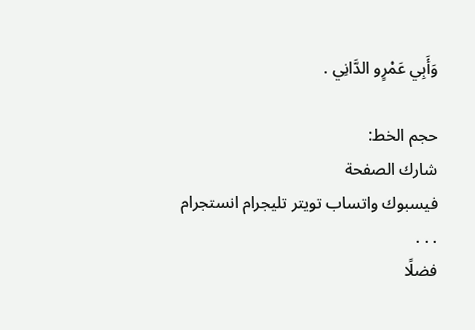وَأَبِي عَمْرٍو الدَّانِي .

حجم الخط:
شارك الصفحة
فيسبوك واتساب تويتر تليجرام انستجرام
. . .
فضلًا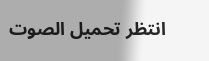انتظر تحميل الصوت